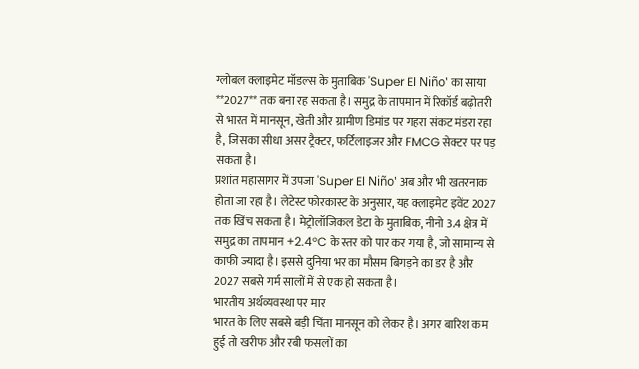ग्लोबल क्लाइमेट मॉडल्स के मुताबिक 'Super El Niño' का साया **2027** तक बना रह सकता है। समुद्र के तापमान में रिकॉर्ड बढ़ोतरी से भारत में मानसून, खेती और ग्रामीण डिमांड पर गहरा संकट मंडरा रहा है, जिसका सीधा असर ट्रैक्टर, फर्टिलाइजर और FMCG सेक्टर पर पड़ सकता है।
प्रशांत महासागर में उपजा 'Super El Niño' अब और भी खतरनाक होता जा रहा है। लेटेस्ट फोरकास्ट के अनुसार, यह क्लाइमेट इवेंट 2027 तक खिंच सकता है। मेट्रोलॉजिकल डेटा के मुताबिक, नीनो 3.4 क्षेत्र में समुद्र का तापमान +2.4°C के स्तर को पार कर गया है, जो सामान्य से काफी ज्यादा है। इससे दुनिया भर का मौसम बिगड़ने का डर है और 2027 सबसे गर्म सालों में से एक हो सकता है।
भारतीय अर्थव्यवस्था पर मार
भारत के लिए सबसे बड़ी चिंता मानसून को लेकर है। अगर बारिश कम हुई तो खरीफ और रबी फसलों का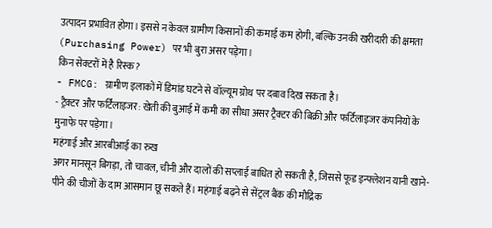उत्पादन प्रभावित होगा। इससे न केवल ग्रामीण किसानों की कमाई कम होगी, बल्कि उनकी खरीदारी की क्षमता (Purchasing Power) पर भी बुरा असर पड़ेगा।
किन सेक्टरों में है रिस्क?
- FMCG: ग्रामीण इलाकों में डिमांड घटने से वॉल्यूम ग्रोथ पर दबाव दिख सकता है।
- ट्रैक्टर और फर्टिलाइजर: खेती की बुआई में कमी का सीधा असर ट्रैक्टर की बिक्री और फर्टिलाइजर कंपनियों के मुनाफे पर पड़ेगा।
महंगाई और आरबीआई का रुख
अगर मानसून बिगड़ा, तो चावल, चीनी और दालों की सप्लाई बाधित हो सकती है, जिससे फूड इन्फ्लेशन यानी खाने-पीने की चीजों के दाम आसमान छू सकते हैं। महंगाई बढ़ने से सेंट्रल बैंक की मौद्रिक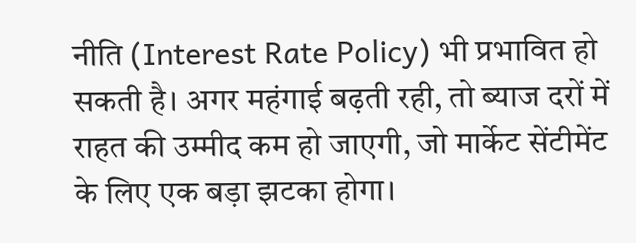नीति (Interest Rate Policy) भी प्रभावित हो सकती है। अगर महंगाई बढ़ती रही, तो ब्याज दरों में राहत की उम्मीद कम हो जाएगी, जो मार्केट सेंटीमेंट के लिए एक बड़ा झटका होगा।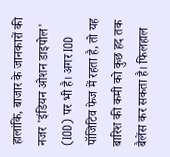हालांकि, बाजार के जानकारों की नजर 'इंडियन ओशन डाइपोल' (IOD) पर भी है। अगर IOD पॉजिटिव फेज में रहता है, तो यह बारिश की कमी को कुछ हद तक बैलेंस कर सकता है। फिलहाल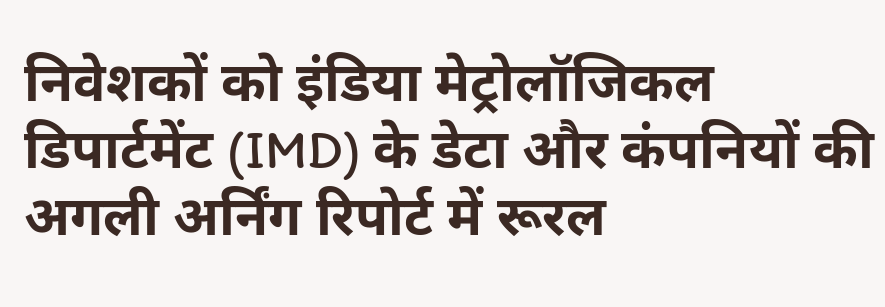निवेशकों को इंडिया मेट्रोलॉजिकल डिपार्टमेंट (IMD) के डेटा और कंपनियों की अगली अर्निंग रिपोर्ट में रूरल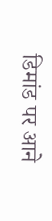डिमांड पर आने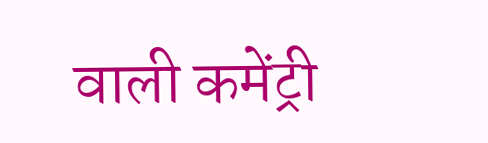वाली कमेंट्री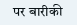पर बारीकी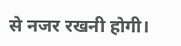से नजर रखनी होगी।